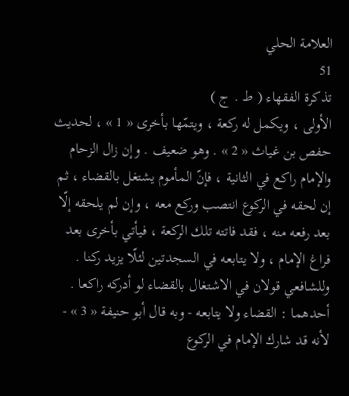العلامة الحلي
51
تذكرة الفقهاء ( ط . ج )
الأولى ، ويكمل له ركعة ، ويتمّها بأخرى « 1 » ، لحديث حفص بن غياث « 2 » . وهو ضعيف . وإن زال الزحام والإمام راكع في الثانية ، فإنّ المأموم يشتغل بالقضاء ، ثم إن لحقه في الركوع انتصب وركع معه ، وإن لم يلحقه إلّا بعد رفعه منه ، فقد فاتته تلك الركعة ، فيأتي بأخرى بعد فراغ الإمام ، ولا يتابعه في السجدتين لئلّا يزيد ركنا . وللشافعي قولان في الاشتغال بالقضاء لو أدركه راكعا . أحدهما : القضاء ولا يتابعه - وبه قال أبو حنيفة « 3 » - لأنه قد شارك الإمام في الركوع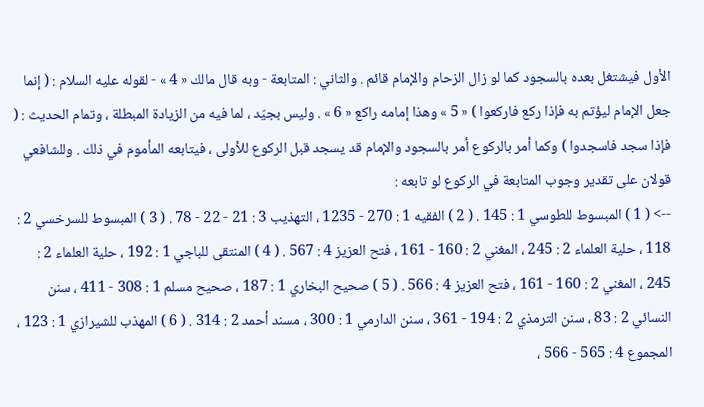الأول فيشتغل بعده بالسجود كما لو زال الزحام والإمام قائم . والثاني : المتابعة - وبه قال مالك « 4 » - لقوله عليه السلام : ( إنما جعل الإمام ليؤتم به فإذا ركع فاركعوا ) « 5 » وهذا إمامه راكع « 6 » . وليس بجيّد ، لما فيه من الزيادة المبطلة ، وتمام الحديث : ( فإذا سجد فاسجدوا ) وكما أمر بالركوع أمر بالسجود والإمام قد يسجد قبل الركوع للأولى ، فيتابعه المأموم في ذلك . وللشافعي قولان على تقدير وجوب المتابعة في الركوع لو تابعه :
--> ( 1 ) المبسوط للطوسي 1 : 145 . ( 2 ) الفقيه 1 : 270 - 1235 ، التهذيب 3 : 21 - 22 - 78 . ( 3 ) المبسوط للسرخسي 2 : 118 ، حلية العلماء 2 : 245 ، المغني 2 : 160 - 161 ، فتح العزيز 4 : 567 . ( 4 ) المنتقى للباجي 1 : 192 ، حلية العلماء 2 : 245 ، المغني 2 : 160 - 161 ، فتح العزيز 4 : 566 . ( 5 ) صحيح البخاري 1 : 187 ، صحيح مسلم 1 : 308 - 411 ، سنن النسائي 2 : 83 ، سنن الترمذي 2 : 194 - 361 ، سنن الدارمي 1 : 300 ، مسند أحمد 2 : 314 . ( 6 ) المهذب للشيرازي 1 : 123 ، المجموع 4 : 565 - 566 ،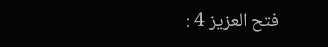فتح العزيز 4 :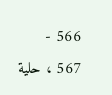566 - 567 ، حلية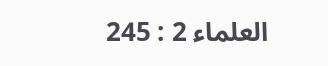العلماء 2 : 245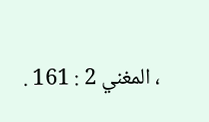، المغني 2 : 161 .